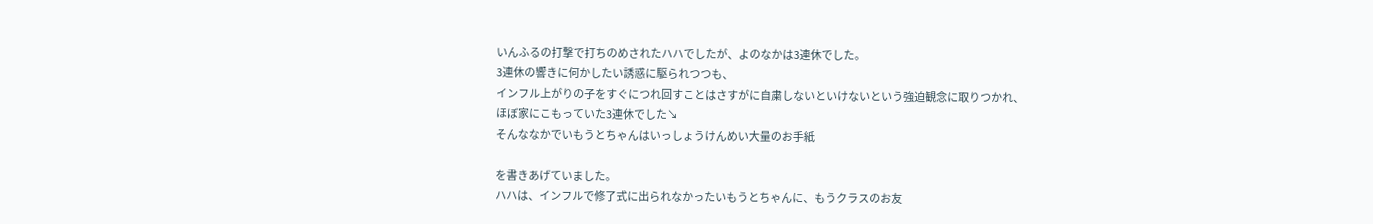いんふるの打撃で打ちのめされたハハでしたが、よのなかは3連休でした。
3連休の響きに何かしたい誘惑に駆られつつも、
インフル上がりの子をすぐにつれ回すことはさすがに自粛しないといけないという強迫観念に取りつかれ、
ほぼ家にこもっていた3連休でした↘
そんななかでいもうとちゃんはいっしょうけんめい大量のお手紙

を書きあげていました。
ハハは、インフルで修了式に出られなかったいもうとちゃんに、もうクラスのお友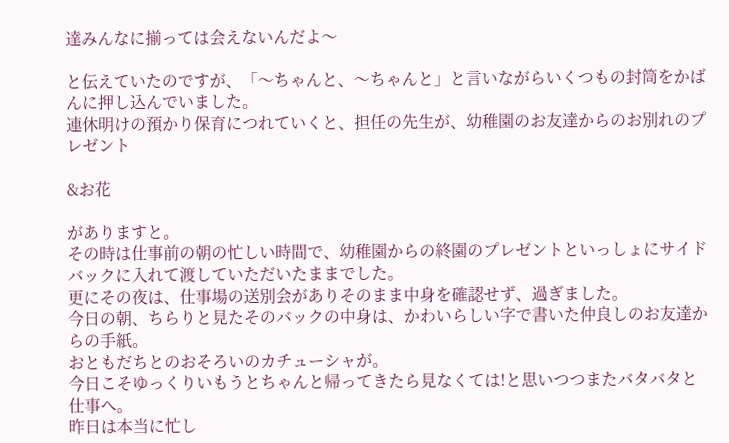達みんなに揃っては会えないんだよ〜

と伝えていたのですが、「〜ちゃんと、〜ちゃんと」と言いながらいくつもの封筒をかばんに押し込んでいました。
連休明けの預かり保育につれていくと、担任の先生が、幼稚園のお友達からのお別れのプレゼント

&お花

がありますと。
その時は仕事前の朝の忙しい時間で、幼稚園からの終園のプレゼントといっしょにサイドバックに入れて渡していただいたままでした。
更にその夜は、仕事場の送別会がありそのまま中身を確認せず、過ぎました。
今日の朝、ちらりと見たそのバックの中身は、かわいらしい字で書いた仲良しのお友達からの手紙。
おともだちとのおそろいのカチューシャが。
今日こそゆっくりいもうとちゃんと帰ってきたら見なくては!と思いつつまたバタバタと仕事へ。
昨日は本当に忙し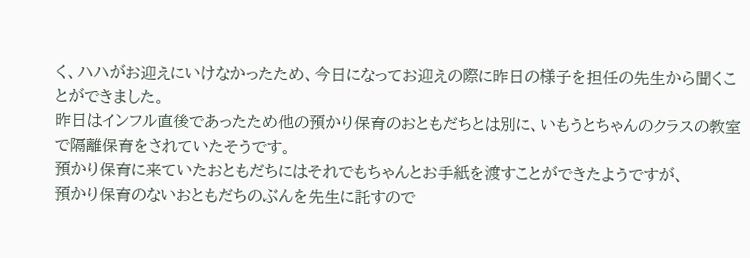く、ハハがお迎えにいけなかったため、今日になってお迎えの際に昨日の様子を担任の先生から聞くことができました。
昨日はインフル直後であったため他の預かり保育のおともだちとは別に、いもうとちゃんのクラスの教室で隔離保育をされていたそうです。
預かり保育に来ていたおともだちにはそれでもちゃんとお手紙を渡すことができたようですが、
預かり保育のないおともだちのぶんを先生に託すので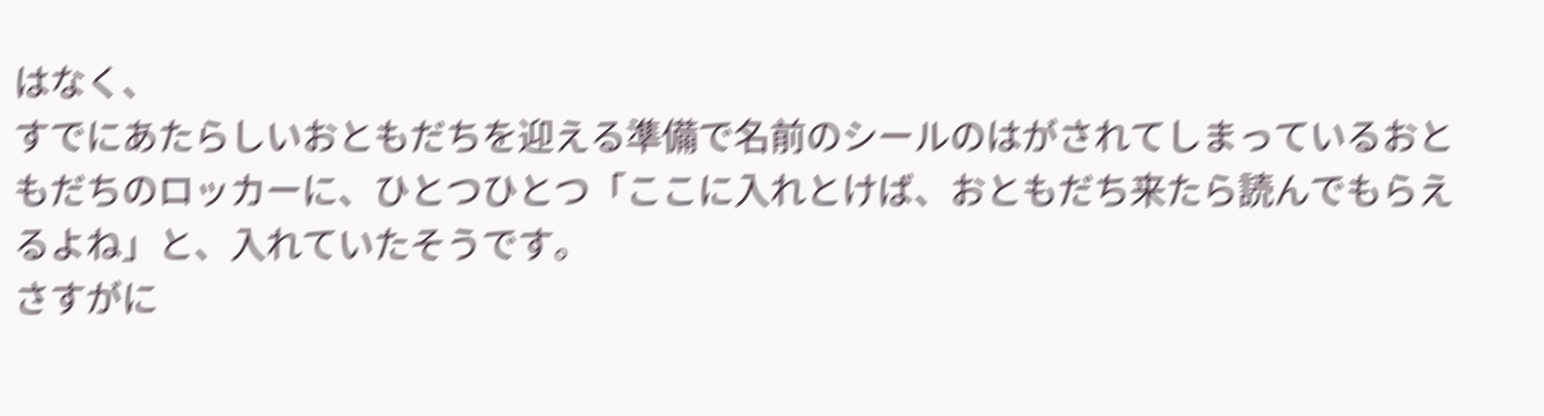はなく、
すでにあたらしいおともだちを迎える準備で名前のシールのはがされてしまっているおともだちのロッカーに、ひとつひとつ「ここに入れとけば、おともだち来たら読んでもらえるよね」と、入れていたそうです。
さすがに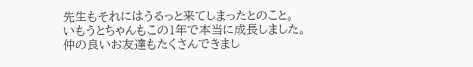先生もそれにはうるっと来てしまったとのこと。
いもうとちゃんもこの1年で本当に成長しました。
仲の良いお友達もたくさんできまし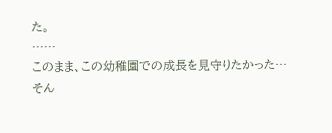た。
……
このまま、この幼稚園での成長を見守りたかった…
そん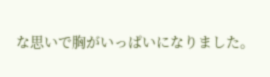な思いで胸がいっぱいになりました。